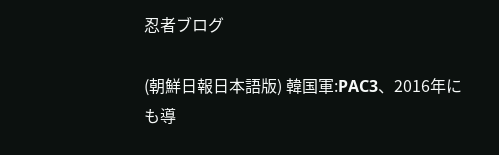忍者ブログ

(朝鮮日報日本語版) 韓国軍:PAC3、2016年にも導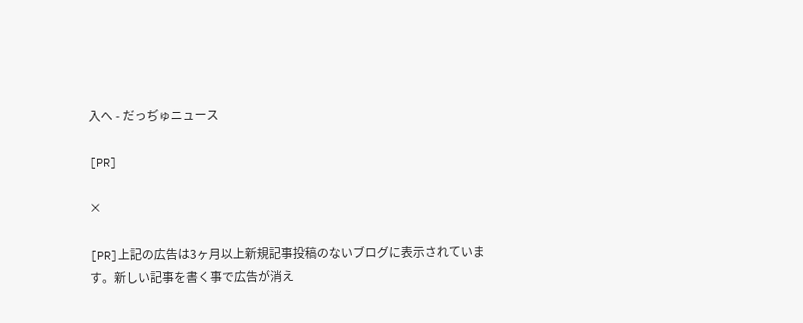入へ - だっぢゅニュース

[PR]

×

[PR]上記の広告は3ヶ月以上新規記事投稿のないブログに表示されています。新しい記事を書く事で広告が消え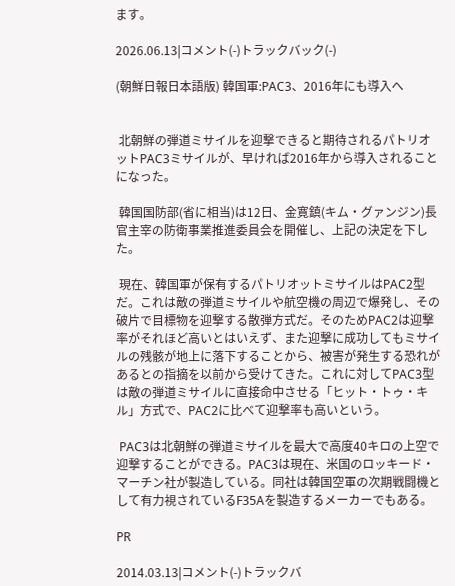ます。

2026.06.13|コメント(-)トラックバック(-)

(朝鮮日報日本語版) 韓国軍:PAC3、2016年にも導入へ


 北朝鮮の弾道ミサイルを迎撃できると期待されるパトリオットPAC3ミサイルが、早ければ2016年から導入されることになった。

 韓国国防部(省に相当)は12日、金寛鎮(キム・グァンジン)長官主宰の防衛事業推進委員会を開催し、上記の決定を下した。

 現在、韓国軍が保有するパトリオットミサイルはPAC2型だ。これは敵の弾道ミサイルや航空機の周辺で爆発し、その破片で目標物を迎撃する散弾方式だ。そのためPAC2は迎撃率がそれほど高いとはいえず、また迎撃に成功してもミサイルの残骸が地上に落下することから、被害が発生する恐れがあるとの指摘を以前から受けてきた。これに対してPAC3型は敵の弾道ミサイルに直接命中させる「ヒット・トゥ・キル」方式で、PAC2に比べて迎撃率も高いという。

 PAC3は北朝鮮の弾道ミサイルを最大で高度40キロの上空で迎撃することができる。PAC3は現在、米国のロッキード・マーチン社が製造している。同社は韓国空軍の次期戦闘機として有力視されているF35Aを製造するメーカーでもある。

PR

2014.03.13|コメント(-)トラックバ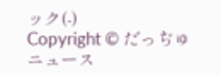ック(-)
Copyright © だっぢゅニュース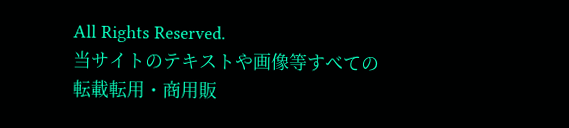All Rights Reserved.
当サイトのテキストや画像等すべての転載転用・商用販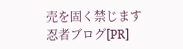売を固く禁じます
忍者ブログ[PR]